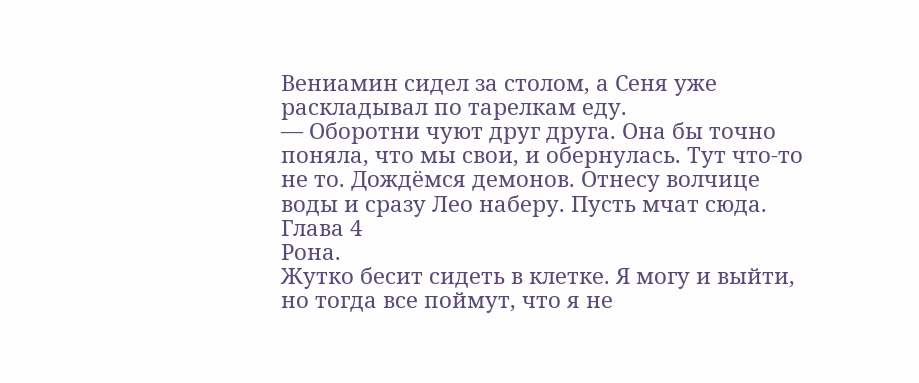Вениамин сидел за столом, а Сеня уже раскладывал по тарелкам еду.
— Оборотни чуют друг друга. Она бы точно поняла, что мы свои, и обернулась. Тут что-то не то. Дождёмся демонов. Отнесу волчице воды и сразу Лео наберу. Пусть мчат сюда.
Глава 4
Рона.
Жутко бесит сидеть в клетке. Я могу и выйти, но тогда все поймут, что я не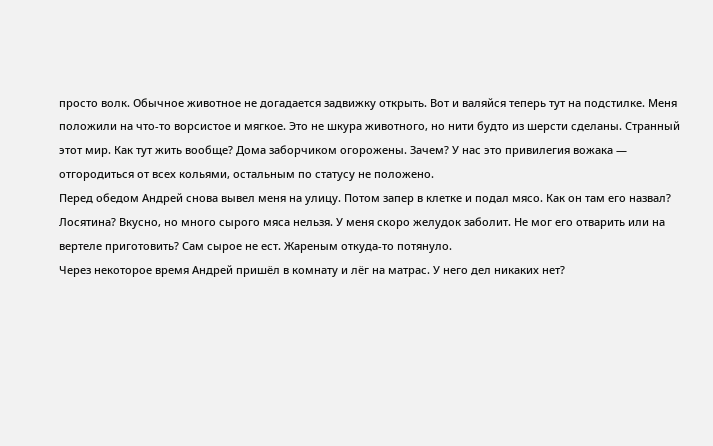просто волк. Обычное животное не догадается задвижку открыть. Вот и валяйся теперь тут на подстилке. Меня положили на что-то ворсистое и мягкое. Это не шкура животного, но нити будто из шерсти сделаны. Странный этот мир. Как тут жить вообще? Дома заборчиком огорожены. Зачем? У нас это привилегия вожака — отгородиться от всех кольями, остальным по статусу не положено.
Перед обедом Андрей снова вывел меня на улицу. Потом запер в клетке и подал мясо. Как он там его назвал? Лосятина? Вкусно, но много сырого мяса нельзя. У меня скоро желудок заболит. Не мог его отварить или на вертеле приготовить? Сам сырое не ест. Жареным откуда-то потянуло.
Через некоторое время Андрей пришёл в комнату и лёг на матрас. У него дел никаких нет?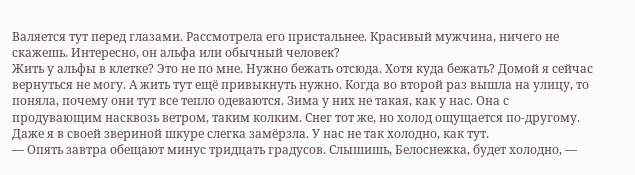Валяется тут перед глазами. Рассмотрела его пристальнее. Красивый мужчина, ничего не скажешь. Интересно, он альфа или обычный человек?
Жить у альфы в клетке? Это не по мне. Нужно бежать отсюда. Хотя куда бежать? Домой я сейчас вернуться не могу. А жить тут ещё привыкнуть нужно. Когда во второй раз вышла на улицу, то поняла, почему они тут все тепло одеваются. Зима у них не такая, как у нас. Она с продувающим насквозь ветром, таким колким. Снег тот же, но холод ощущается по-другому. Даже я в своей звериной шкуре слегка замёрзла. У нас не так холодно, как тут.
— Опять завтра обещают минус тридцать градусов. Слышишь, Белоснежка, будет холодно, —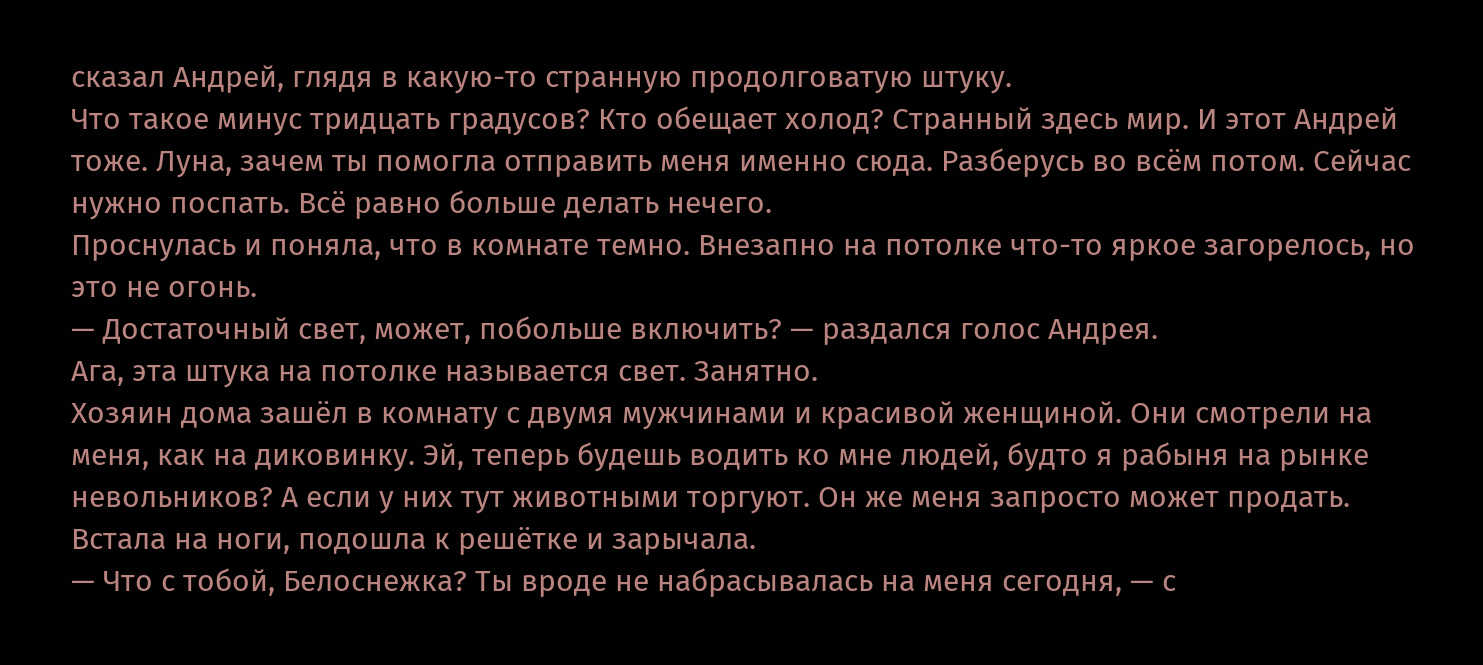сказал Андрей, глядя в какую-то странную продолговатую штуку.
Что такое минус тридцать градусов? Кто обещает холод? Странный здесь мир. И этот Андрей тоже. Луна, зачем ты помогла отправить меня именно сюда. Разберусь во всём потом. Сейчас нужно поспать. Всё равно больше делать нечего.
Проснулась и поняла, что в комнате темно. Внезапно на потолке что-то яркое загорелось, но это не огонь.
— Достаточный свет, может, побольше включить? — раздался голос Андрея.
Ага, эта штука на потолке называется свет. Занятно.
Хозяин дома зашёл в комнату с двумя мужчинами и красивой женщиной. Они смотрели на меня, как на диковинку. Эй, теперь будешь водить ко мне людей, будто я рабыня на рынке невольников? А если у них тут животными торгуют. Он же меня запросто может продать.
Встала на ноги, подошла к решётке и зарычала.
— Что с тобой, Белоснежка? Ты вроде не набрасывалась на меня сегодня, — с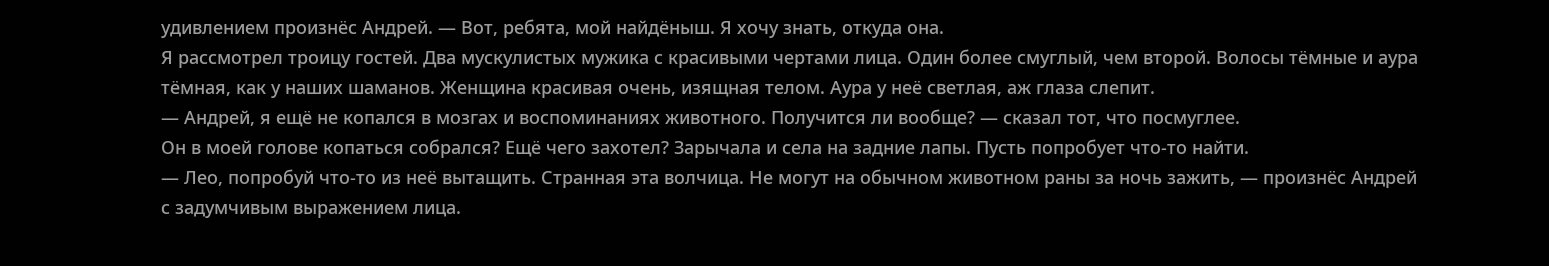удивлением произнёс Андрей. — Вот, ребята, мой найдёныш. Я хочу знать, откуда она.
Я рассмотрел троицу гостей. Два мускулистых мужика с красивыми чертами лица. Один более смуглый, чем второй. Волосы тёмные и аура тёмная, как у наших шаманов. Женщина красивая очень, изящная телом. Аура у неё светлая, аж глаза слепит.
— Андрей, я ещё не копался в мозгах и воспоминаниях животного. Получится ли вообще? — сказал тот, что посмуглее.
Он в моей голове копаться собрался? Ещё чего захотел? Зарычала и села на задние лапы. Пусть попробует что-то найти.
— Лео, попробуй что-то из неё вытащить. Странная эта волчица. Не могут на обычном животном раны за ночь зажить, — произнёс Андрей с задумчивым выражением лица.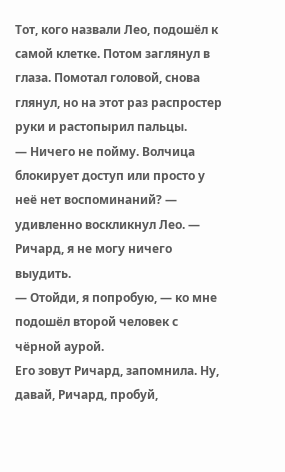Тот, кого назвали Лео, подошёл к самой клетке. Потом заглянул в глаза. Помотал головой, снова глянул, но на этот раз распростер руки и растопырил пальцы.
— Ничего не пойму. Волчица блокирует доступ или просто у неё нет воспоминаний? — удивленно воскликнул Лео. — Ричард, я не могу ничего выудить.
— Отойди, я попробую, — ко мне подошёл второй человек с чёрной аурой.
Его зовут Ричард, запомнила. Ну, давай, Ричард, пробуй,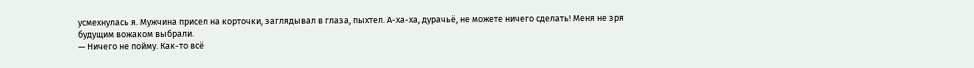усмехнулась я. Мужчина присел на корточки, заглядывал в глаза, пыхтел. А-ха-ха, дурачьё, не можете ничего сделать! Меня не зря будущим вожаком выбрали.
— Ничего не пойму. Как-то всё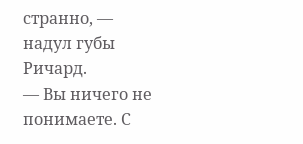странно, — надул губы Ричард.
— Вы ничего не понимаете. С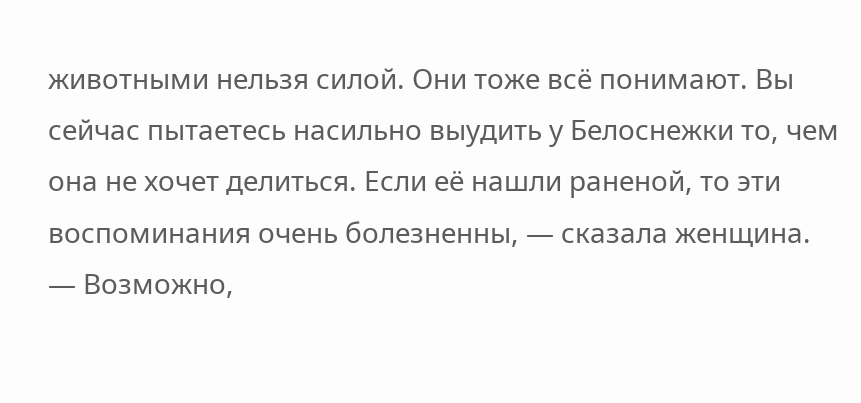животными нельзя силой. Они тоже всё понимают. Вы сейчас пытаетесь насильно выудить у Белоснежки то, чем она не хочет делиться. Если её нашли раненой, то эти воспоминания очень болезненны, — сказала женщина.
— Возможно,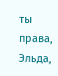ты права, Эльда,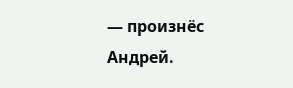— произнёс Андрей.